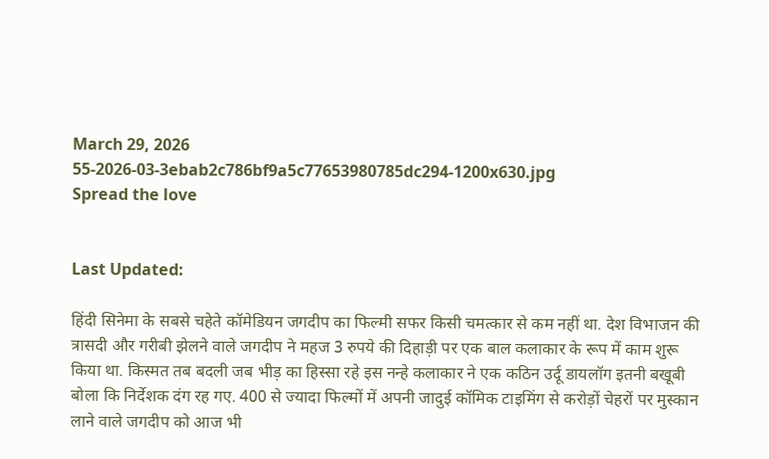March 29, 2026
55-2026-03-3ebab2c786bf9a5c77653980785dc294-1200x630.jpg
Spread the love


Last Updated:

हिंदी सिनेमा के सबसे चहेते कॉमेडियन जगदीप का फिल्मी सफर किसी चमत्कार से कम नहीं था. देश विभाजन की त्रासदी और गरीबी झेलने वाले जगदीप ने महज 3 रुपये की दिहाड़ी पर एक बाल कलाकार के रूप में काम शुरू किया था. किस्मत तब बदली जब भीड़ का हिस्सा रहे इस नन्हे कलाकार ने एक कठिन उर्दू डायलॉग इतनी बखूबी बोला कि निर्देशक दंग रह गए. 400 से ज्यादा फिल्मों में अपनी जादुई कॉमिक टाइमिंग से करोड़ों चेहरों पर मुस्कान लाने वाले जगदीप को आज भी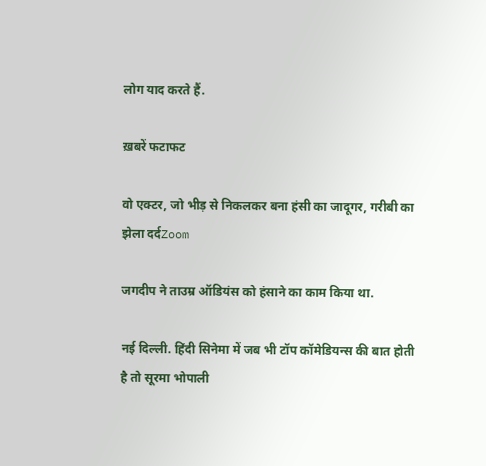लोग याद करते हैं.

ख़बरें फटाफट

वो एक्टर, जो भीड़ से निकलकर बना हंसी का जादूगर, गरीबी का झेला दर्दZoom

जगदीप ने ताउम्र ऑडियंस को हंसाने का काम किया था.

नई दिल्ली. हिंदी सिनेमा में जब भी टॉप कॉमेडियन्स की बात होती है तो सूरमा भोपाली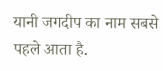यानी जगदीप का नाम सबसे पहले आता है.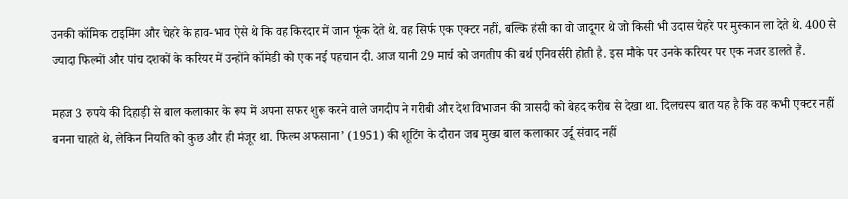उनकी कॉमिक टाइमिंग और चेहरे के हाव-भाव ऐसे थे कि वह किरदार में जान फूंक देते थे. वह सिर्फ एक एक्टर नहीं, बल्कि हंसी का वो जादूगर थे जो किसी भी उदास चेहरे पर मुस्कान ला देते थे. 400 से ज्यादा फिल्मों और पांच दशकों के करियर में उन्होंने कॉमेडी को एक नई पहचान दी. आज यानी 29 मार्च को जगतीप की बर्थ एनिवर्सरी होती है. इस मौके पर उनके करियर पर एक नजर डालते हैं.

महज 3 रुपये की दिहाड़ी से बाल कलाकार के रूप में अपना सफर शुरू करने वाले जगदीप ने गरीबी और देश विभाजन की त्रासदी को बेहद करीब से देखा था. दिलचस्प बात यह है कि वह कभी एक्टर नहीं बनना चाहते थे, लेकिन नियति को कुछ और ही मंजूर था. फिल्म अफसाना’ (1951) की शूटिंग के दौरान जब मुख्य बाल कलाकार उर्दू संवाद नहीं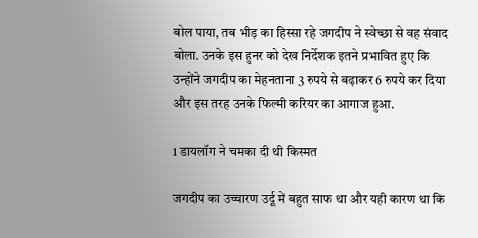बोल पाया, तब भीड़ का हिस्सा रहे जगदीप ने स्वेच्छा से वह संवाद बोला. उनके इस हुनर को देख निर्देशक इतने प्रभावित हुए कि उन्होंने जगदीप का मेहनताना 3 रुपये से बढ़ाकर 6 रुपये कर दिया और इस तरह उनके फिल्मी करियर का आगाज हुआ.

1 डायलॉग ने चमका दी थी किस्मत

जगदीप का उच्चारण उर्दू में बहुत साफ था और यही कारण था कि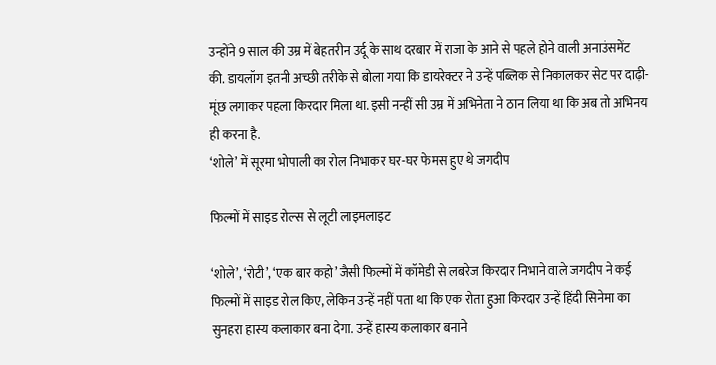उन्होंने 9 साल की उम्र में बेहतरीन उर्दू के साथ दरबार में राजा के आने से पहले होने वाली अनाउंसमेंट की. डायलॉग इतनी अच्छी तरीके से बोला गया कि डायरेक्टर ने उन्हें पब्लिक से निकालकर सेट पर दाढ़ी-मूंछ लगाकर पहला किरदार मिला था. इसी नन्हीं सी उम्र में अभिनेता ने ठान लिया था कि अब तो अभिनय ही करना है.
‘शोले’ में सूरमा भोपाली का रोल निभाकर घर-घर फेमस हुए थे जगदीप

फिल्मों में साइड रोल्स से लूटी लाइमलाइट

‘शोले’, ‘रोटी’, ‘एक बार कहो’ जैसी फिल्मों में कॉमेडी से लबरेज किरदार निभाने वाले जगदीप ने कई फिल्मों में साइड रोल किए, लेकिन उन्हें नहीं पता था कि एक रोता हुआ किरदार उन्हें हिंदी सिनेमा का सुनहरा हास्य कलाकार बना देगा. उन्हें हास्य कलाकार बनाने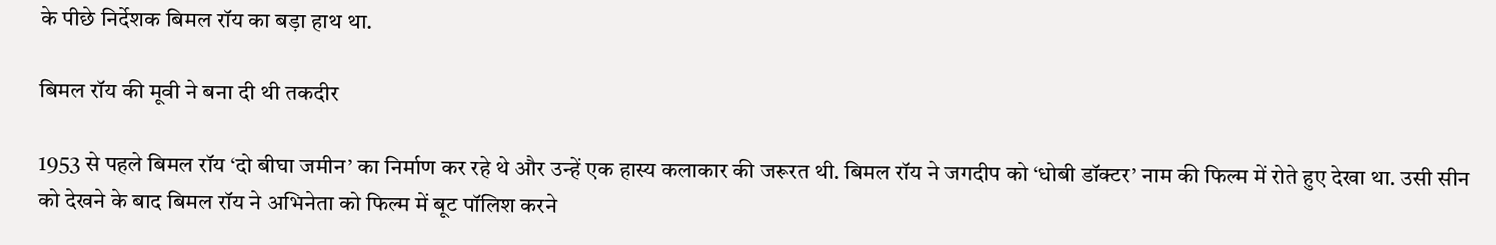के पीछे निर्देशक बिमल रॉय का बड़ा हाथ था.

बिमल रॉय की मूवी ने बना दी थी तकदीर

1953 से पहले बिमल रॉय ‘दो बीघा जमीन’ का निर्माण कर रहे थे और उन्हें एक हास्य कलाकार की जरूरत थी. बिमल रॉय ने जगदीप को ‘धोबी डॉक्टर’ नाम की फिल्म में रोते हुए देखा था. उसी सीन को देखने के बाद बिमल रॉय ने अभिनेता को फिल्म में बूट पॉलिश करने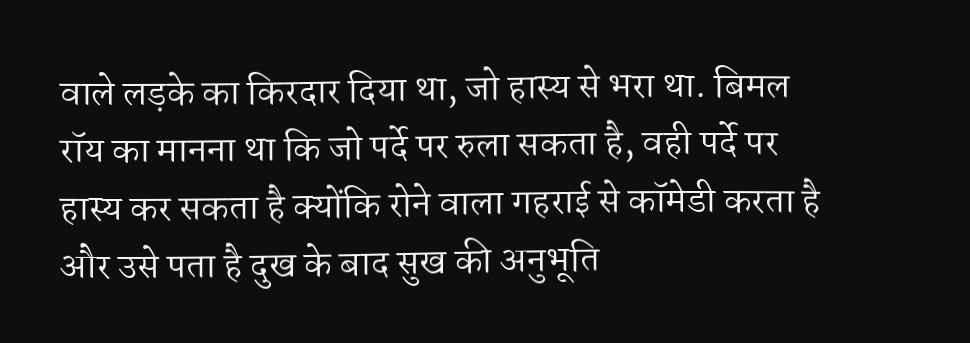वाले लड़के का किरदार दिया था, जो हास्य से भरा था. बिमल रॉय का मानना था कि जो पर्दे पर रुला सकता है, वही पर्दे पर हास्य कर सकता है क्योंकि रोने वाला गहराई से कॉमेडी करता है और उसे पता है दुख के बाद सुख की अनुभूति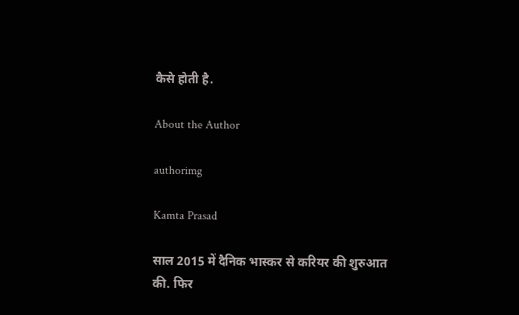कैसे होती है.

About the Author

authorimg

Kamta Prasad

साल 2015 में दैनिक भास्कर से करियर की शुरुआत की. फिर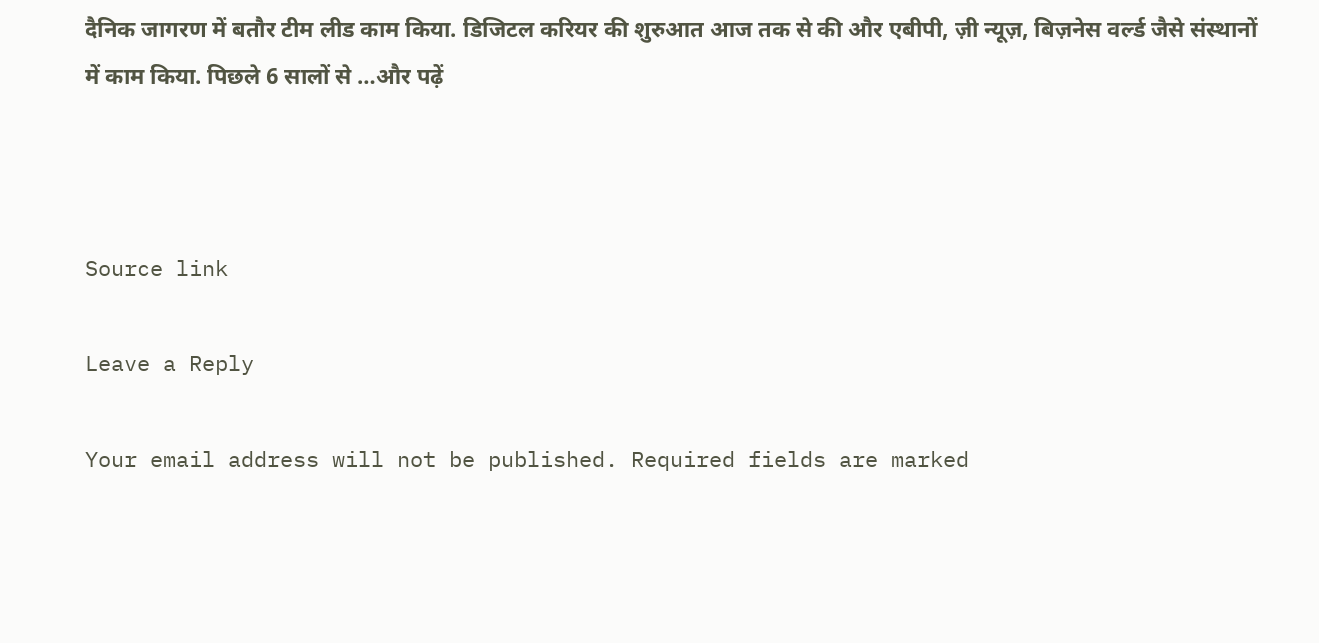दैनिक जागरण में बतौर टीम लीड काम किया. डिजिटल करियर की शुरुआत आज तक से की और एबीपी, ज़ी न्यूज़, बिज़नेस वर्ल्ड जैसे संस्थानों में काम किया. पिछले 6 सालों से …और पढ़ें



Source link

Leave a Reply

Your email address will not be published. Required fields are marked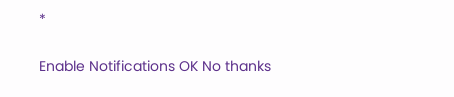*

Enable Notifications OK No thanks